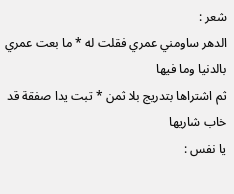شعر :
الدهر ساومني عمري فقلت له * ما بعت عمري بالدنيا وما فيها
ثم اشتراها بتدريج بلا ثمن * تبت يدا صفقة قد خاب شاريها
يا نفس :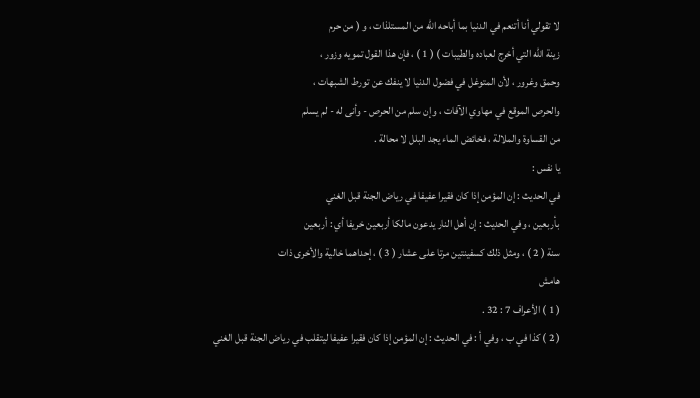لا تقولي أنا أتنعم في الدنيا بما أباحه الله من المستلذات ، و ( من حرم
زينة الله التي أخرج لعباده والطيبات ) ( 1 ) ، فإن هذا القول تمويه وزور ،
وحمق وغرور ، لأن المتوغل في فضول الدنيا لا ينفك عن تورط الشبهات ،
والحرص الموقع في مهاوي الآفات ، وإن سلم من الحرص - وأنى له - لم يسلم
من القساوة والملالة ، فخائض الماء يجد البلل لا محالة .
يا نفس :
في الحديث : إن المؤمن إذا كان فقيرا عفيفا في رياض الجنة قبل الغني
بأربعين ، وفي الحديث : إن أهل النار يدعون مالكا أربعين خريفا أي : أربعين
سنة ( 2 ) ، ومثل ذلك كسفينتين مرتا على عشار ( 3 ) ، إحداهما خالية والأخرى ذات
هامش
( 1 ) الأعراف 7 : 32 .
( 2 ) كذا في ب ، وفي أ : في الحديث : إن المؤمن إذا كان فقيرا عفيفا ليتقلب في رياض الجنة قبل الغني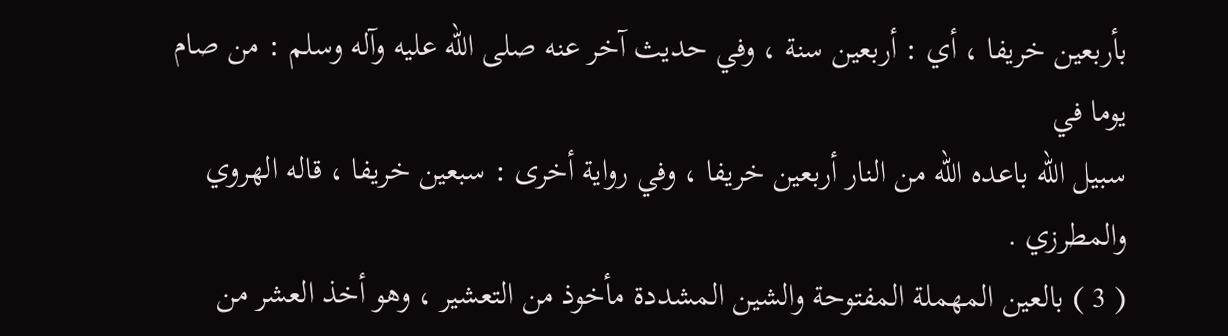بأربعين خريفا ، أي : أربعين سنة ، وفي حديث آخر عنه صلى الله عليه وآله وسلم : من صام يوما في
سبيل الله باعده الله من النار أربعين خريفا ، وفي رواية أخرى : سبعين خريفا ، قاله الهروي
والمطرزي .
( 3 ) بالعين المهملة المفتوحة والشين المشددة مأخوذ من التعشير ، وهو أخذ العشر من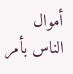أموال الناس بأمر